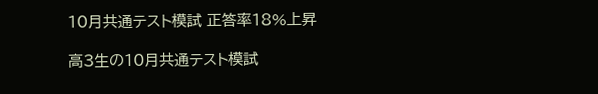10月共通テスト模試 正答率18%上昇

高3生の10月共通テスト模試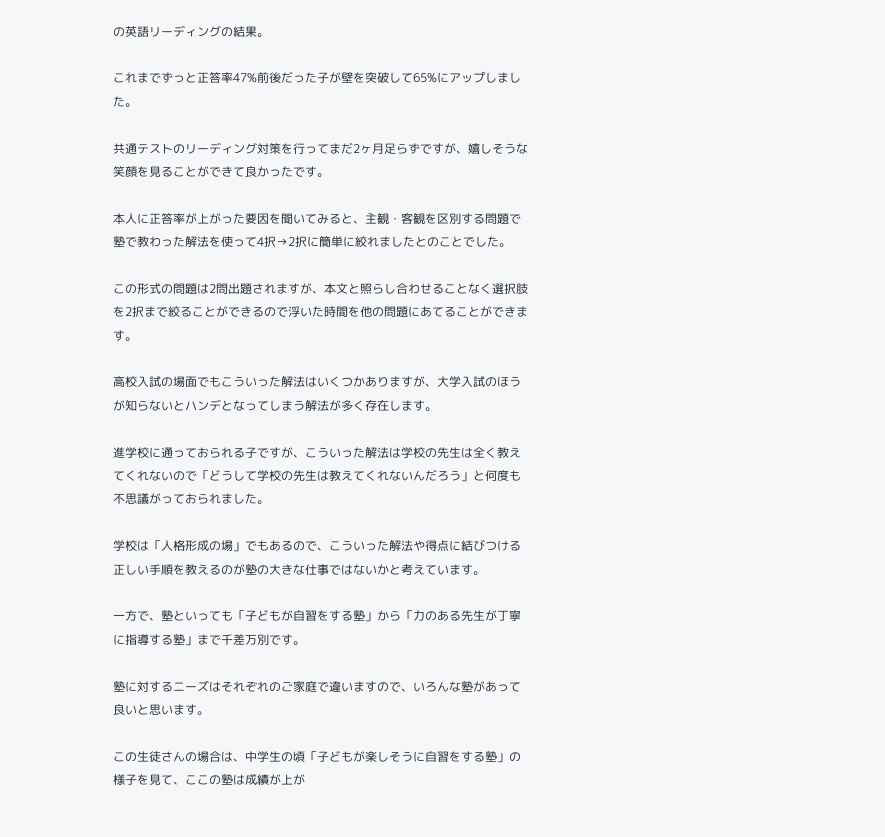の英語リーディングの結果。

これまでずっと正答率47%前後だった子が壁を突破して65%にアップしました。

共通テストのリーディング対策を行ってまだ2ヶ月足らずですが、嬉しそうな笑顔を見ることができて良かったです。

本人に正答率が上がった要因を聞いてみると、主観・客観を区別する問題で塾で教わった解法を使って4択→2択に簡単に絞れましたとのことでした。

この形式の問題は2問出題されますが、本文と照らし合わせることなく選択肢を2択まで絞ることができるので浮いた時間を他の問題にあてることができます。

高校入試の場面でもこういった解法はいくつかありますが、大学入試のほうが知らないとハンデとなってしまう解法が多く存在します。

進学校に通っておられる子ですが、こういった解法は学校の先生は全く教えてくれないので「どうして学校の先生は教えてくれないんだろう」と何度も不思議がっておられました。

学校は「人格形成の場」でもあるので、こういった解法や得点に結びつける正しい手順を教えるのが塾の大きな仕事ではないかと考えています。

一方で、塾といっても「子どもが自習をする塾」から「力のある先生が丁寧に指導する塾」まで千差万別です。

塾に対するニーズはそれぞれのご家庭で違いますので、いろんな塾があって良いと思います。

この生徒さんの場合は、中学生の頃「子どもが楽しそうに自習をする塾」の様子を見て、ここの塾は成績が上が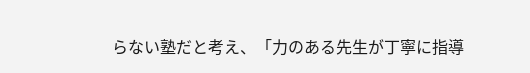らない塾だと考え、「力のある先生が丁寧に指導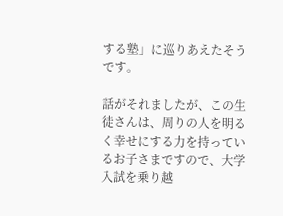する塾」に巡りあえたそうです。

話がそれましたが、この生徒さんは、周りの人を明るく幸せにする力を持っているお子さまですので、大学入試を乗り越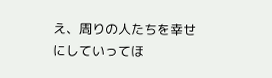え、周りの人たちを幸せにしていってほ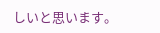しいと思います。